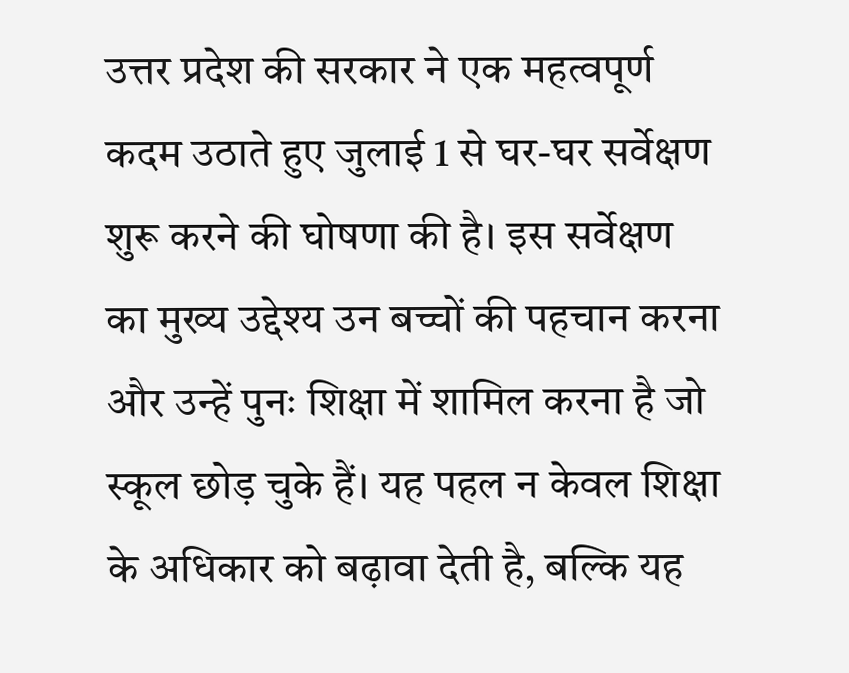उत्तर प्रदेश की सरकार ने एक महत्वपूर्ण कदम उठाते हुए जुलाई 1 से घर-घर सर्वेक्षण शुरू करने की घोषणा की है। इस सर्वेक्षण का मुख्य उद्देश्य उन बच्चों की पहचान करना और उन्हें पुनः शिक्षा में शामिल करना है जो स्कूल छोड़ चुके हैं। यह पहल न केवल शिक्षा के अधिकार को बढ़ावा देती है, बल्कि यह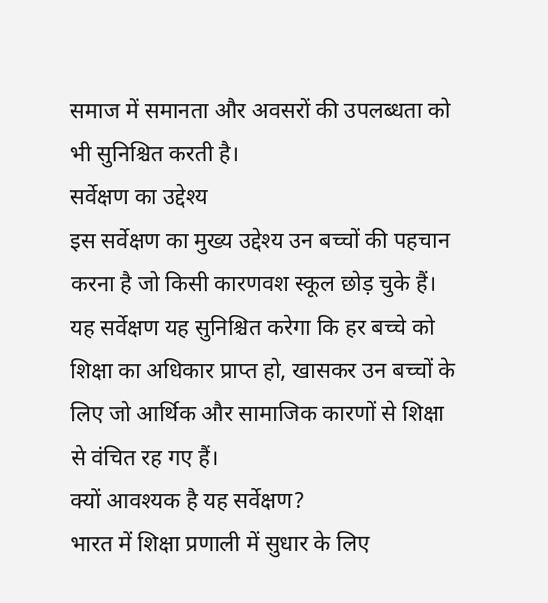समाज में समानता और अवसरों की उपलब्धता को भी सुनिश्चित करती है।
सर्वेक्षण का उद्देश्य
इस सर्वेक्षण का मुख्य उद्देश्य उन बच्चों की पहचान करना है जो किसी कारणवश स्कूल छोड़ चुके हैं। यह सर्वेक्षण यह सुनिश्चित करेगा कि हर बच्चे को शिक्षा का अधिकार प्राप्त हो, खासकर उन बच्चों के लिए जो आर्थिक और सामाजिक कारणों से शिक्षा से वंचित रह गए हैं।
क्यों आवश्यक है यह सर्वेक्षण?
भारत में शिक्षा प्रणाली में सुधार के लिए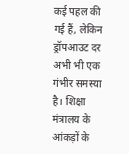कई पहल की गई हैं, लेकिन ड्रॉपआउट दर अभी भी एक गंभीर समस्या है। शिक्षा मंत्रालय के आंकड़ों के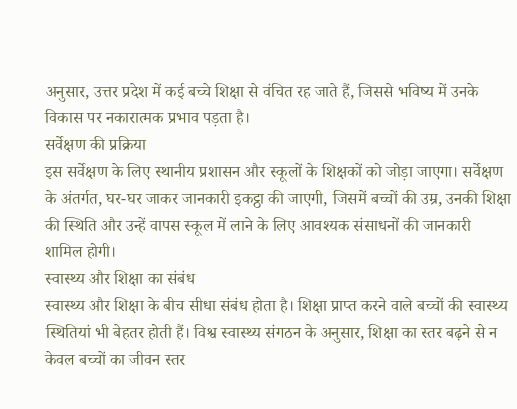अनुसार, उत्तर प्रदेश में कई बच्चे शिक्षा से वंचित रह जाते हैं, जिससे भविष्य में उनके विकास पर नकारात्मक प्रभाव पड़ता है।
सर्वेक्षण की प्रक्रिया
इस सर्वेक्षण के लिए स्थानीय प्रशासन और स्कूलों के शिक्षकों को जोड़ा जाएगा। सर्वेक्षण के अंतर्गत, घर-घर जाकर जानकारी इकट्ठा की जाएगी, जिसमें बच्चों की उम्र, उनकी शिक्षा की स्थिति और उन्हें वापस स्कूल में लाने के लिए आवश्यक संसाधनों की जानकारी शामिल होगी।
स्वास्थ्य और शिक्षा का संबंध
स्वास्थ्य और शिक्षा के बीच सीधा संबंध होता है। शिक्षा प्राप्त करने वाले बच्चों की स्वास्थ्य स्थितियां भी बेहतर होती हैं। विश्व स्वास्थ्य संगठन के अनुसार, शिक्षा का स्तर बढ़ने से न केवल बच्चों का जीवन स्तर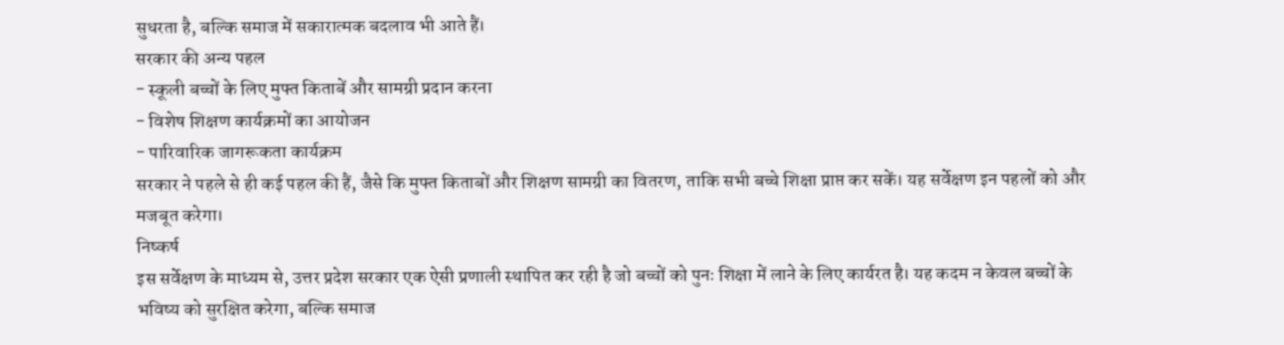सुधरता है, बल्कि समाज में सकारात्मक बदलाव भी आते हैं।
सरकार की अन्य पहल
- स्कूली बच्चों के लिए मुफ्त किताबें और सामग्री प्रदान करना
- विशेष शिक्षण कार्यक्रमों का आयोजन
- पारिवारिक जागरूकता कार्यक्रम
सरकार ने पहले से ही कई पहल की हैं, जैसे कि मुफ्त किताबों और शिक्षण सामग्री का वितरण, ताकि सभी बच्चे शिक्षा प्राप्त कर सकें। यह सर्वेक्षण इन पहलों को और मजबूत करेगा।
निष्कर्ष
इस सर्वेक्षण के माध्यम से, उत्तर प्रदेश सरकार एक ऐसी प्रणाली स्थापित कर रही है जो बच्चों को पुनः शिक्षा में लाने के लिए कार्यरत है। यह कदम न केवल बच्चों के भविष्य को सुरक्षित करेगा, बल्कि समाज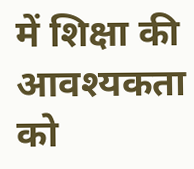में शिक्षा की आवश्यकता को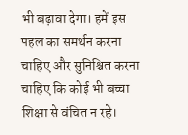भी बढ़ावा देगा। हमें इस पहल का समर्थन करना चाहिए और सुनिश्चित करना चाहिए कि कोई भी बच्चा शिक्षा से वंचित न रहे।